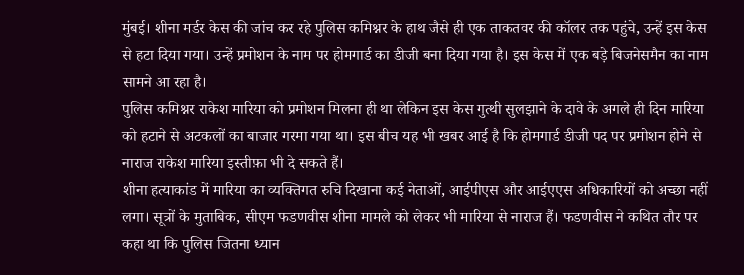मुंबई। शीना मर्डर केस की जांच कर रहे पुलिस कमिश्नर के हाथ जैसे ही एक ताकतवर की कॉलर तक पहुंचे, उन्हें इस केस से हटा दिया गया। उन्हें प्रमोशन के नाम पर होमगार्ड का डीजी बना दिया गया है। इस केस में एक बड़े बिजनेसमैन का नाम सामने आ रहा है।
पुलिस कमिश्नर राकेश मारिया को प्रमोशन मिलना ही था लेकिन इस केस गुत्थी सुलझाने के दावे के अगले ही दिन मारिया को हटाने से अटकलों का बाजार गरमा गया था। इस बीच यह भी खबर आई है कि होमगार्ड डीजी पद पर प्रमोशन होने से नाराज राकेश मारिया इस्तीफ़ा भी दे सकते हैं।
शीना हत्याकांड में मारिया का व्यक्तिगत रुचि दिखाना कई नेताओं, आईपीएस और आईएएस अधिकारियों को अच्छा नहीं लगा। सूत्रों के मुताबिक, सीएम फडणवीस शीना मामले को लेकर भी मारिया से नाराज हैं। फडणवीस ने कथित तौर पर कहा था कि पुलिस जितना ध्यान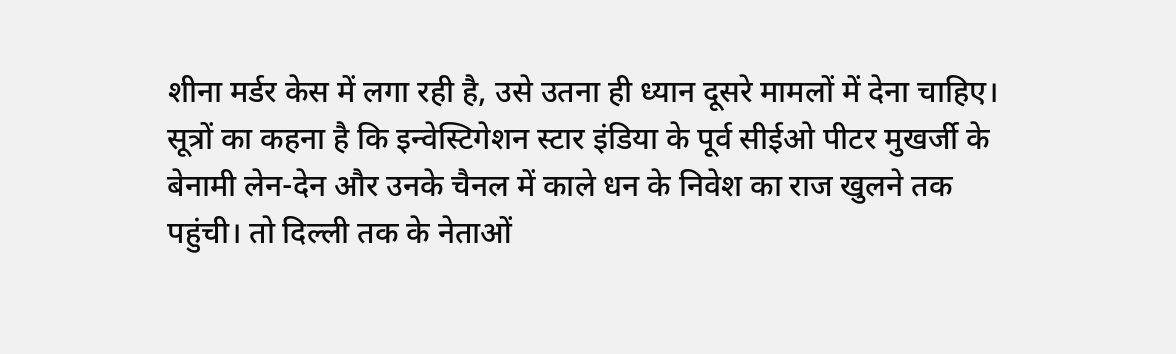शीना मर्डर केस में लगा रही है, उसे उतना ही ध्यान दूसरे मामलों में देना चाहिए।
सूत्रों का कहना है कि इन्वेस्टिगेशन स्टार इंडिया के पूर्व सीईओ पीटर मुखर्जी के बेनामी लेन-देन और उनके चैनल में काले धन के निवेश का राज खुलने तक पहुंची। तो दिल्ली तक के नेताओं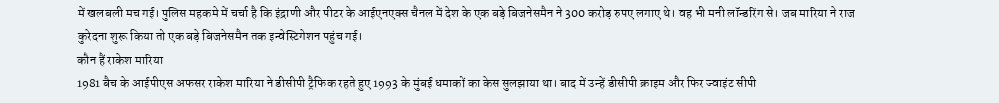में खलबली मच गई। पुलिस महकमे में चर्चा है कि इंद्राणी और पीटर के आईएनएक्स चैनल में देश के एक बड़े बिजनेसमैन ने 300 करोड़ रुपए लगाए थे। वह भी मनी लॉन्डरिंग से। जब मारिया ने राज कुरेदना शुरू किया तो एक बड़े बिजनेसमैन तक इन्वेस्टिगेशन पहुंच गई।
कौन हैं राकेश मारिया
1981 बैच के आईपीएस अफसर राकेश मारिया ने डीसीपी ट्रैफिक रहते हुए 1993 के मुंबई धमाकों का केस सुलझाया था। बाद में उन्हें डीसीपी क्राइम और फिर ज्वाइंट सीपी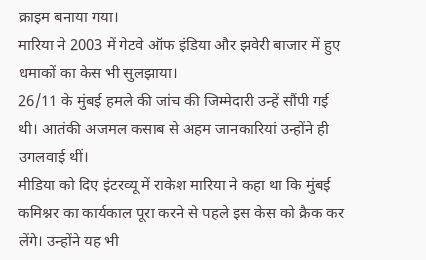क्राइम बनाया गया।
मारिया ने 2003 में गेटवे ऑफ इंडिया और झवेरी बाजार में हुए धमाकों का केस भी सुलझाया।
26/11 के मुंबई हमले की जांच की जिम्मेदारी उन्हें सौंपी गई थी। आतंकी अजमल कसाब से अहम जानकारियां उन्होंने ही उगलवाई थीं।
मीडिया को दिए इंटरव्यू में राकेश मारिया ने कहा था कि मुंबई कमिश्नर का कार्यकाल पूरा करने से पहले इस केस को क्रैक कर लेंगे। उन्होंने यह भी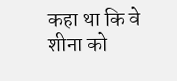कहा था कि वे शीना को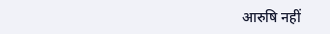आरुषि नहीं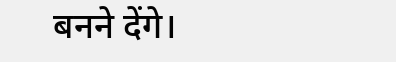बनने देंगे।